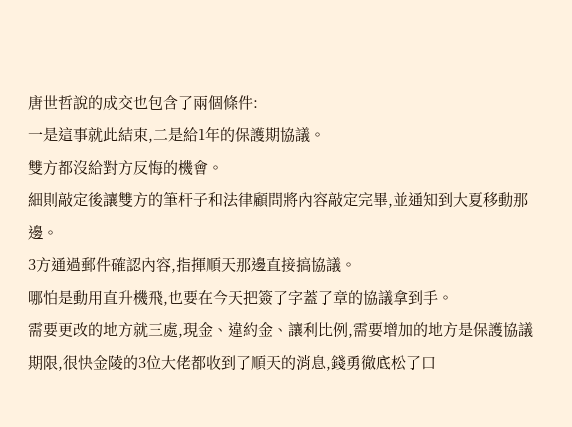唐世哲說的成交也包含了兩個條件:
一是這事就此結束,二是給1年的保護期協議。
雙方都沒給對方反悔的機會。
細則敲定後讓雙方的筆杆子和法律顧問將內容敲定完畢,並通知到大夏移動那邊。
3方通過郵件確認內容,指揮順天那邊直接搞協議。
哪怕是動用直升機飛,也要在今天把簽了字蓋了章的協議拿到手。
需要更改的地方就三處,現金、違約金、讓利比例,需要增加的地方是保護協議期限,很快金陵的3位大佬都收到了順天的消息,錢勇徹底松了口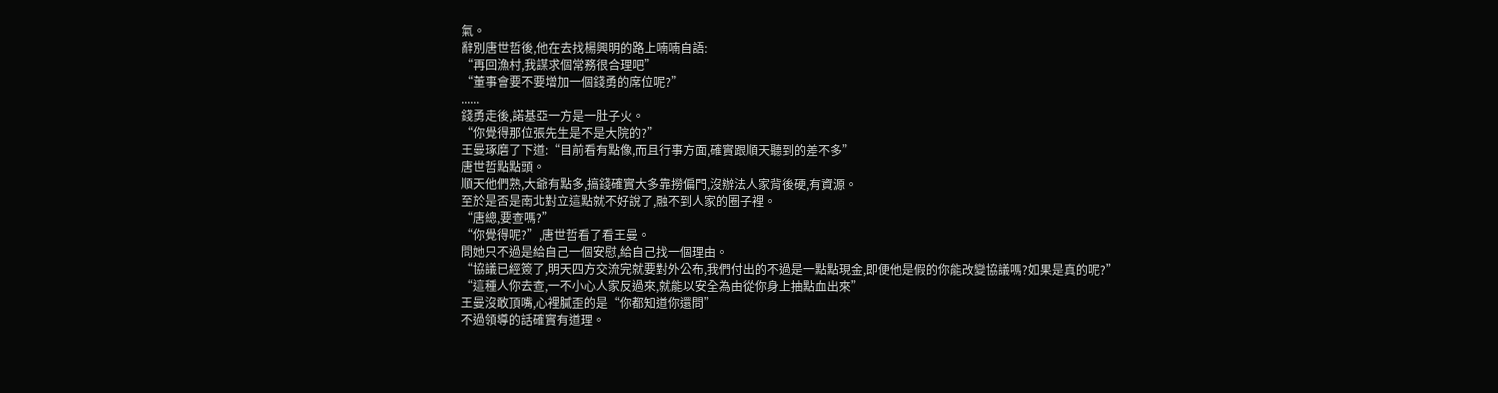氣。
辭別唐世哲後,他在去找楊興明的路上喃喃自語:
“再回漁村,我謀求個常務很合理吧”
“董事會要不要增加一個錢勇的席位呢?”
......
錢勇走後,諾基亞一方是一肚子火。
“你覺得那位張先生是不是大院的?”
王曼琢磨了下道:“目前看有點像,而且行事方面,確實跟順天聽到的差不多”
唐世哲點點頭。
順天他們熟,大爺有點多,搞錢確實大多靠撈偏門,沒辦法人家背後硬,有資源。
至於是否是南北對立這點就不好說了,融不到人家的圈子裡。
“唐總,要查嗎?”
“你覺得呢?”,唐世哲看了看王曼。
問她只不過是給自己一個安慰,給自己找一個理由。
“協議已經簽了,明天四方交流完就要對外公布,我們付出的不過是一點點現金,即便他是假的你能改變協議嗎?如果是真的呢?”
“這種人你去查,一不小心人家反過來,就能以安全為由從你身上抽點血出來”
王曼沒敢頂嘴,心裡膩歪的是“你都知道你還問”
不過領導的話確實有道理。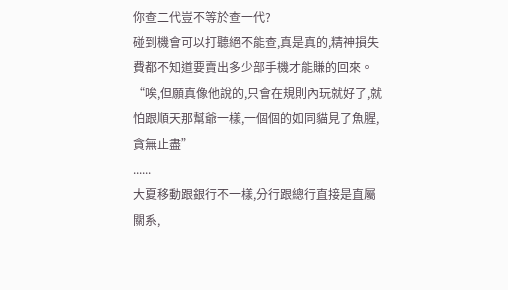你查二代豈不等於查一代?
碰到機會可以打聽絕不能查,真是真的,精神損失費都不知道要賣出多少部手機才能賺的回來。
“唉,但願真像他說的,只會在規則內玩就好了,就怕跟順天那幫爺一樣,一個個的如同貓見了魚腥,貪無止盡”
......
大夏移動跟銀行不一樣,分行跟總行直接是直屬關系,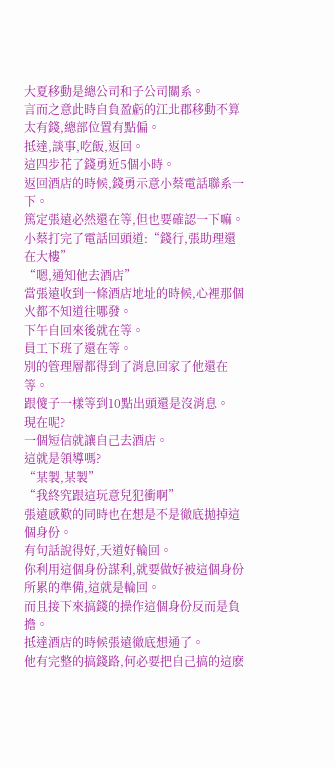大夏移動是總公司和子公司關系。
言而之意此時自負盈虧的江北郡移動不算太有錢,總部位置有點偏。
抵達,談事,吃飯,返回。
這四步花了錢勇近5個小時。
返回酒店的時候,錢勇示意小蔡電話聯系一下。
篤定張遠必然還在等,但也要確認一下嘛。
小蔡打完了電話回頭道:“錢行,張助理還在大樓”
“嗯,通知他去酒店”
當張遠收到一條酒店地址的時候,心裡那個火都不知道往哪發。
下午自回來後就在等。
員工下班了還在等。
別的管理層都得到了消息回家了他還在等。
跟傻子一樣等到10點出頭還是沒消息。
現在呢?
一個短信就讓自己去酒店。
這就是領導嗎?
“某製,某製”
“我終究跟這玩意兒犯衝啊”
張遠感歎的同時也在想是不是徹底拋掉這個身份。
有句話說得好,天道好輪回。
你利用這個身份謀利,就要做好被這個身份所累的準備,這就是輪回。
而且接下來搞錢的操作這個身份反而是負擔。
抵達酒店的時候張遠徹底想通了。
他有完整的搞錢路,何必要把自己搞的這麽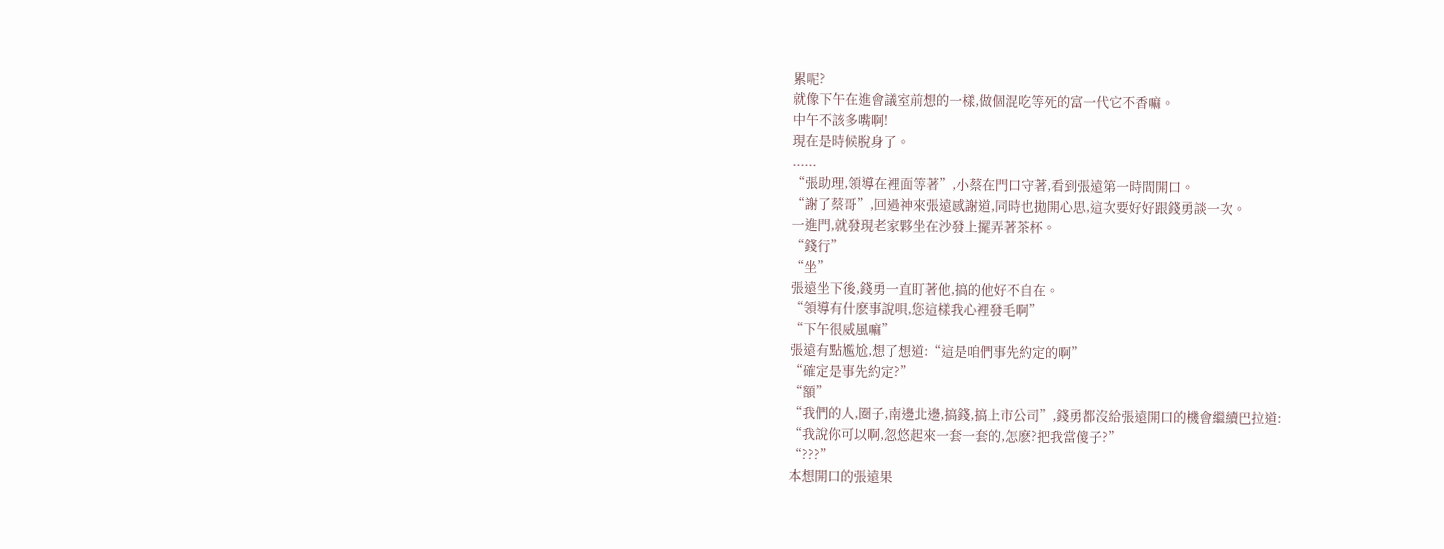累呢?
就像下午在進會議室前想的一樣,做個混吃等死的富一代它不香嘛。
中午不該多嘴啊!
現在是時候脫身了。
......
“張助理,領導在裡面等著”,小蔡在門口守著,看到張遠第一時間開口。
“謝了蔡哥”,回過神來張遠感謝道,同時也拋開心思,這次要好好跟錢勇談一次。
一進門,就發現老家夥坐在沙發上擺弄著茶杯。
“錢行”
“坐”
張遠坐下後,錢勇一直盯著他,搞的他好不自在。
“領導有什麽事說唄,您這樣我心裡發毛啊”
“下午很威風嘛”
張遠有點尷尬,想了想道:“這是咱們事先約定的啊”
“確定是事先約定?”
“額”
“我們的人,圈子,南邊北邊,搞錢,搞上市公司”,錢勇都沒給張遠開口的機會繼續巴拉道:
“我說你可以啊,忽悠起來一套一套的,怎麽?把我當傻子?”
“???”
本想開口的張遠果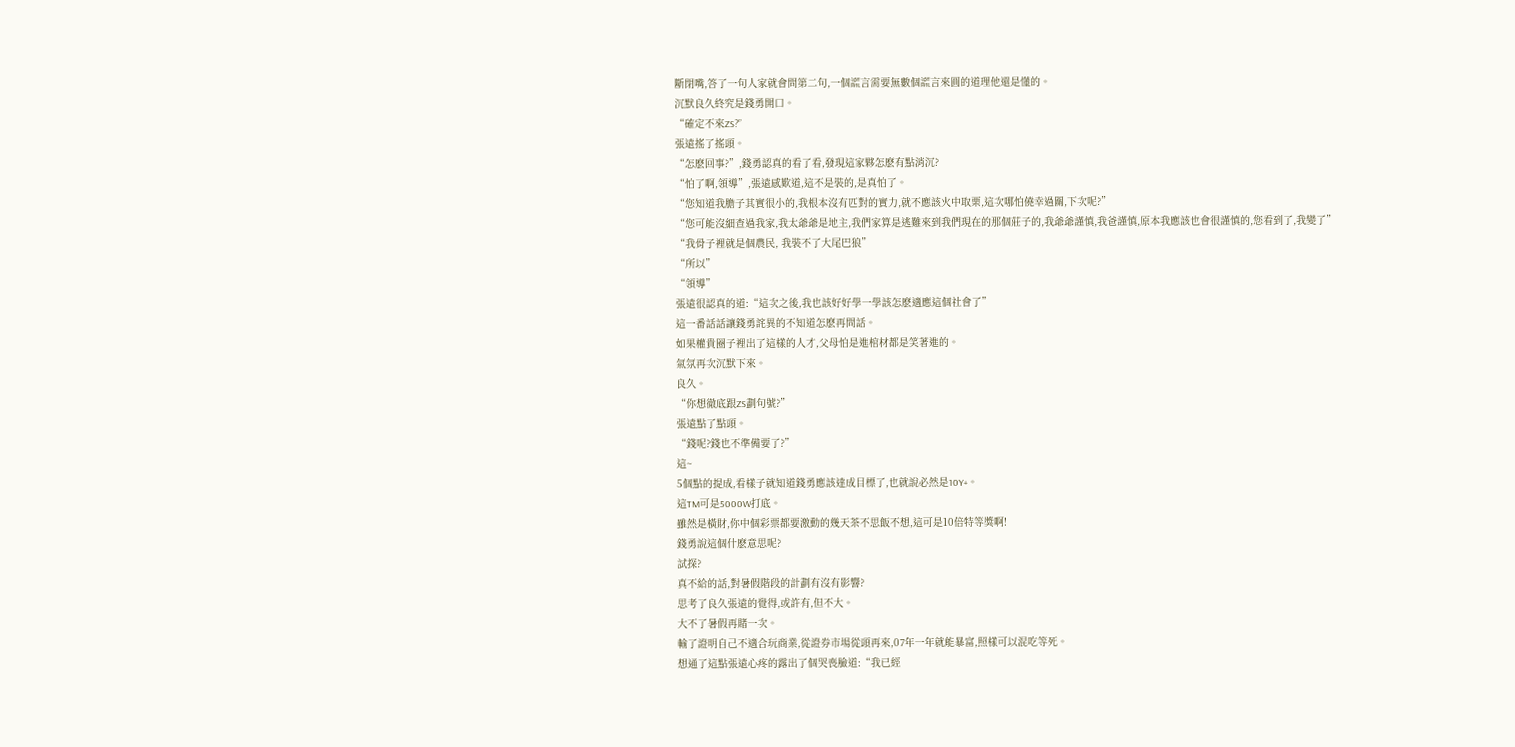斷閉嘴,答了一句人家就會問第二句,一個謊言需要無數個謊言來圓的道理他還是懂的。
沉默良久終究是錢勇開口。
“確定不來ZS?”
張遠搖了搖頭。
“怎麽回事?”,錢勇認真的看了看,發現這家夥怎麽有點消沉?
“怕了啊,領導”,張遠感歎道,這不是裝的,是真怕了。
“您知道我膽子其實很小的,我根本沒有匹對的實力,就不應該火中取栗,這次哪怕僥幸過關,下次呢?”
“您可能沒細查過我家,我太爺爺是地主,我們家算是逃難來到我們現在的那個莊子的,我爺爺謹慎,我爸謹慎,原本我應該也會很謹慎的,您看到了,我變了”
“我骨子裡就是個農民, 我裝不了大尾巴狼”
“所以”
“領導”
張遠很認真的道:“這次之後,我也該好好學一學該怎麽適應這個社會了”
這一番話話讓錢勇詫異的不知道怎麽再問話。
如果權貴圈子裡出了這樣的人才,父母怕是進棺材都是笑著進的。
氣氛再次沉默下來。
良久。
“你想徹底跟ZS劃句號?”
張遠點了點頭。
“錢呢?錢也不準備要了?”
這~
5個點的提成,看樣子就知道錢勇應該達成目標了,也就說必然是10Y+。
這TM可是5000W打底。
雖然是橫財,你中個彩票都要激動的幾天茶不思飯不想,這可是10倍特等獎啊!
錢勇說這個什麽意思呢?
試探?
真不給的話,對暑假階段的計劃有沒有影響?
思考了良久張遠的覺得,或許有,但不大。
大不了暑假再賭一次。
輸了證明自己不適合玩商業,從證券市場從頭再來,07年一年就能暴富,照樣可以混吃等死。
想通了這點張遠心疼的露出了個哭喪臉道:“我已經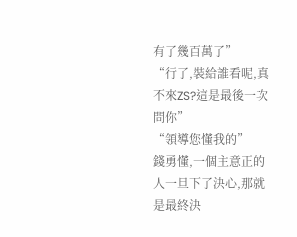有了幾百萬了”
“行了,裝給誰看呢,真不來ZS?這是最後一次問你”
“領導您懂我的”
錢勇懂,一個主意正的人一旦下了決心,那就是最終決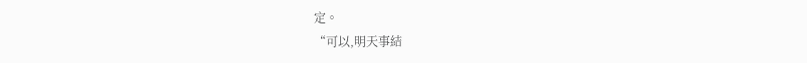定。
“可以,明天事結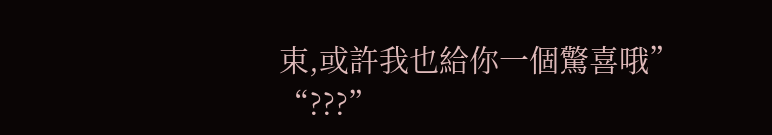束,或許我也給你一個驚喜哦”
“???”